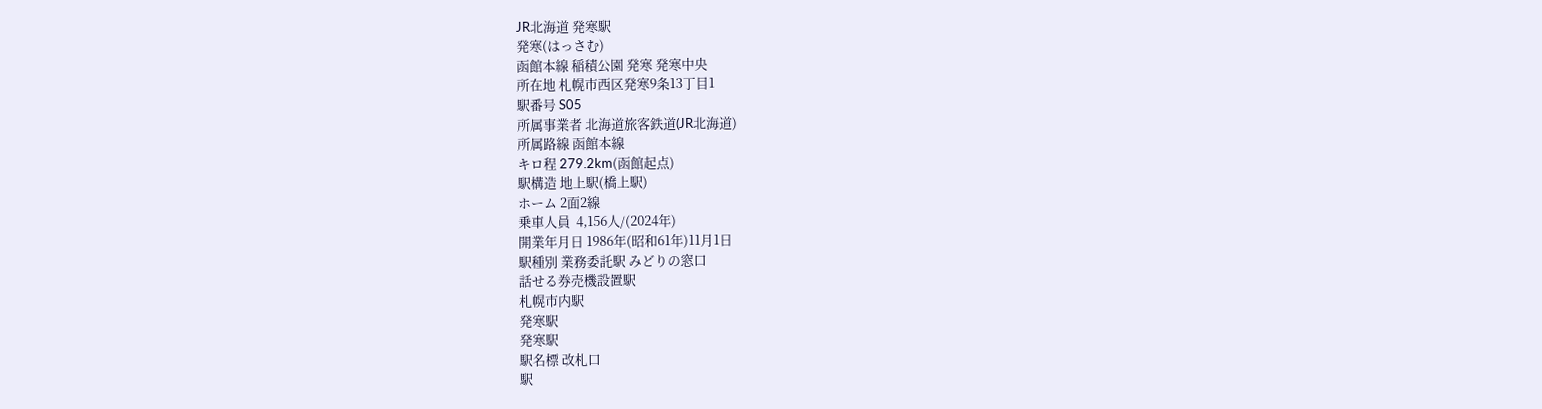JR北海道 発寒駅
発寒(はっさむ)
函館本線 稲積公園 発寒 発寒中央
所在地 札幌市西区発寒9条13丁目1
駅番号 S05
所属事業者 北海道旅客鉄道(JR北海道)
所属路線 函館本線
キロ程 279.2km(函館起点)
駅構造 地上駅(橋上駅)
ホーム 2面2線
乗車人員  4,156人/(2024年)
開業年月日 1986年(昭和61年)11月1日
駅種別 業務委託駅 みどりの窓口
話せる券売機設置駅
札幌市内駅
発寒駅
発寒駅
駅名標 改札口
駅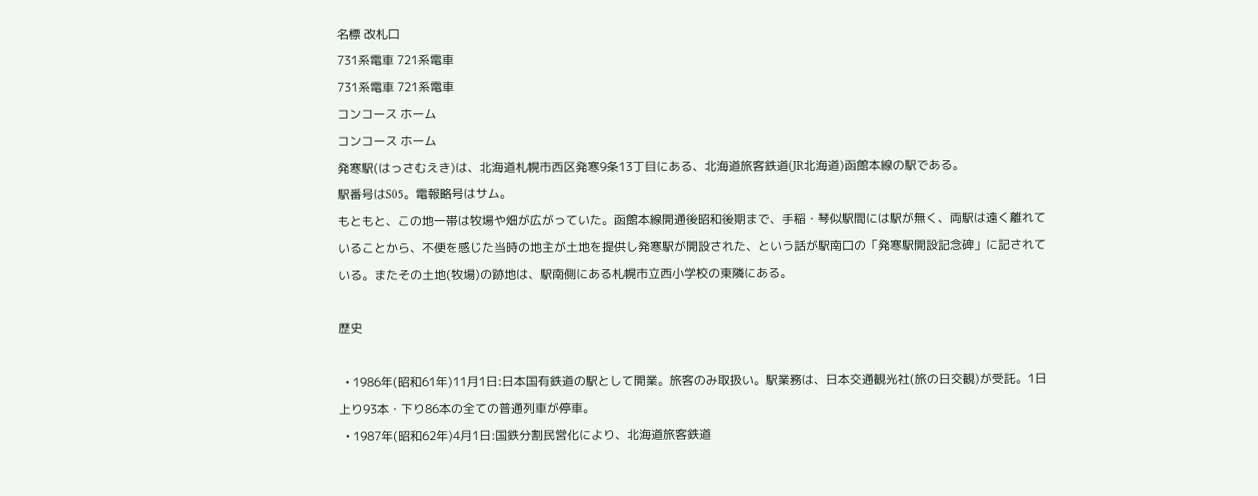名標 改札口
731系電車 721系電車
731系電車 721系電車
コンコース ホーム
コンコース ホーム
発寒駅(はっさむえき)は、北海道札幌市西区発寒9条13丁目にある、北海道旅客鉄道(JR北海道)函館本線の駅である。
駅番号はS05。電報略号はサム。
もともと、この地一帯は牧場や畑が広がっていた。函館本線開通後昭和後期まで、手稲・琴似駅間には駅が無く、両駅は遠く離れていることから、不便を感じた当時の地主が土地を提供し発寒駅が開設された、という話が駅南口の「発寒駅開設記念碑」に記されている。またその土地(牧場)の跡地は、駅南側にある札幌市立西小学校の東隣にある。

歴史

  • 1986年(昭和61年)11月1日:日本国有鉄道の駅として開業。旅客のみ取扱い。駅業務は、日本交通観光社(旅の日交観)が受託。1日上り93本・下り86本の全ての普通列車が停車。
  • 1987年(昭和62年)4月1日:国鉄分割民営化により、北海道旅客鉄道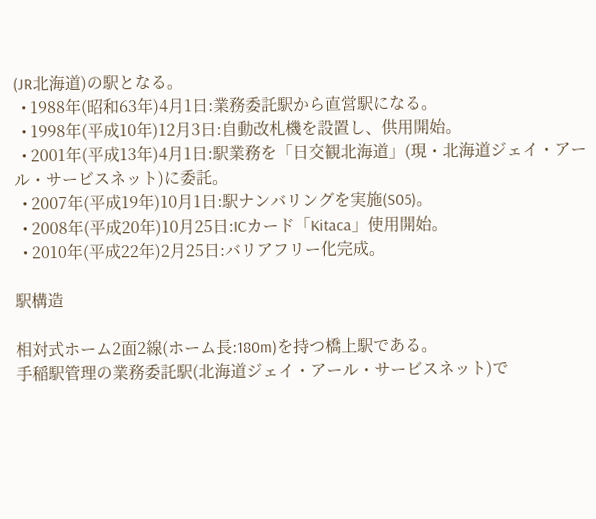(JR北海道)の駅となる。
  • 1988年(昭和63年)4月1日:業務委託駅から直営駅になる。
  • 1998年(平成10年)12月3日:自動改札機を設置し、供用開始。
  • 2001年(平成13年)4月1日:駅業務を「日交観北海道」(現・北海道ジェイ・アール・サービスネット)に委託。
  • 2007年(平成19年)10月1日:駅ナンバリングを実施(S05)。
  • 2008年(平成20年)10月25日:ICカード「Kitaca」使用開始。
  • 2010年(平成22年)2月25日:バリアフリー化完成。

駅構造

相対式ホーム2面2線(ホーム長:180m)を持つ橋上駅である。
手稲駅管理の業務委託駅(北海道ジェイ・アール・サービスネット)で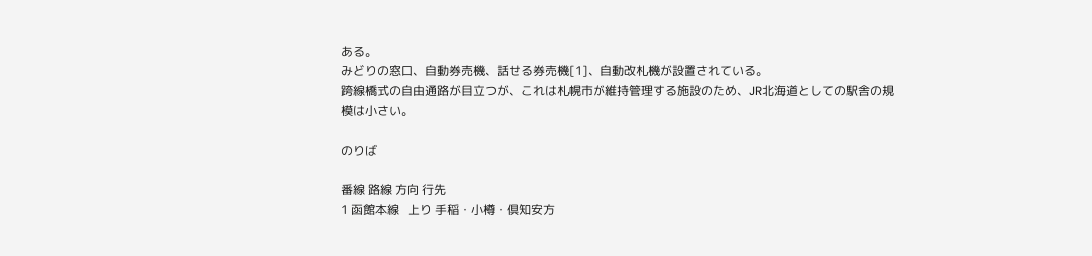ある。
みどりの窓口、自動券売機、話せる券売機[1]、自動改札機が設置されている。
跨線橋式の自由通路が目立つが、これは札幌市が維持管理する施設のため、JR北海道としての駅舎の規模は小さい。

のりば

番線 路線 方向 行先
1 函館本線   上り 手稲・小樽・倶知安方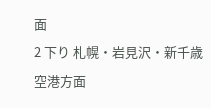面
2 下り 札幌・岩見沢・新千歳空港方面